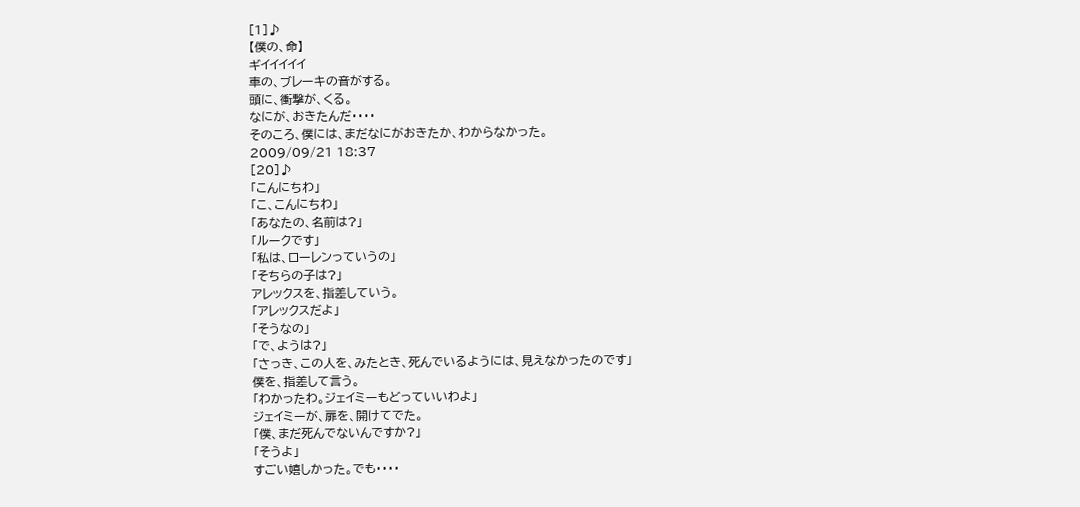[1]♪
【僕の、命】
ギイイイイイ
車の、ブレーキの音がする。
頭に、衝撃が、くる。
なにが、おきたんだ・・・・
そのころ、僕には、まだなにがおきたか、わからなかった。
2009/09/21 18:37
[20]♪
「こんにちわ」
「こ、こんにちわ」
「あなたの、名前は?」
「ルークです」
「私は、ローレンっていうの」
「そちらの子は?」
アレックスを、指差していう。
「アレックスだよ」
「そうなの」
「で、ようは?」
「さっき、この人を、みたとき、死んでいるようには、見えなかったのです」
僕を、指差して言う。
「わかったわ。ジェイミーもどっていいわよ」
ジェイミーが、扉を、開けてでた。
「僕、まだ死んでないんですか?」
「そうよ」
すごい嬉しかった。でも・・・・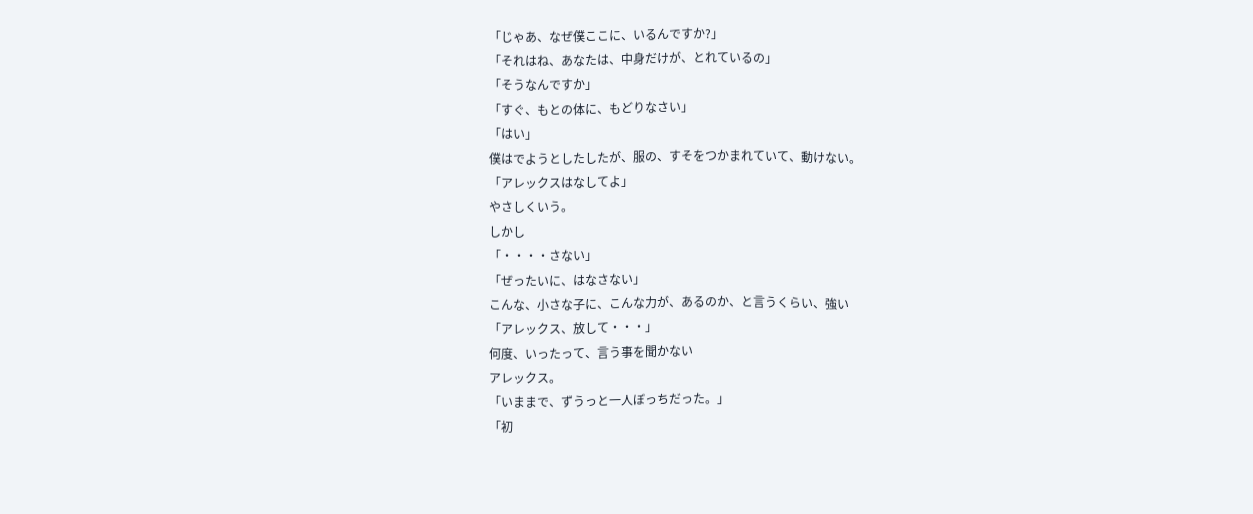「じゃあ、なぜ僕ここに、いるんですか?」
「それはね、あなたは、中身だけが、とれているの」
「そうなんですか」
「すぐ、もとの体に、もどりなさい」
「はい」
僕はでようとしたしたが、服の、すそをつかまれていて、動けない。
「アレックスはなしてよ」
やさしくいう。
しかし
「・・・・さない」
「ぜったいに、はなさない」
こんな、小さな子に、こんな力が、あるのか、と言うくらい、強い
「アレックス、放して・・・」
何度、いったって、言う事を聞かない
アレックス。
「いままで、ずうっと一人ぼっちだった。」
「初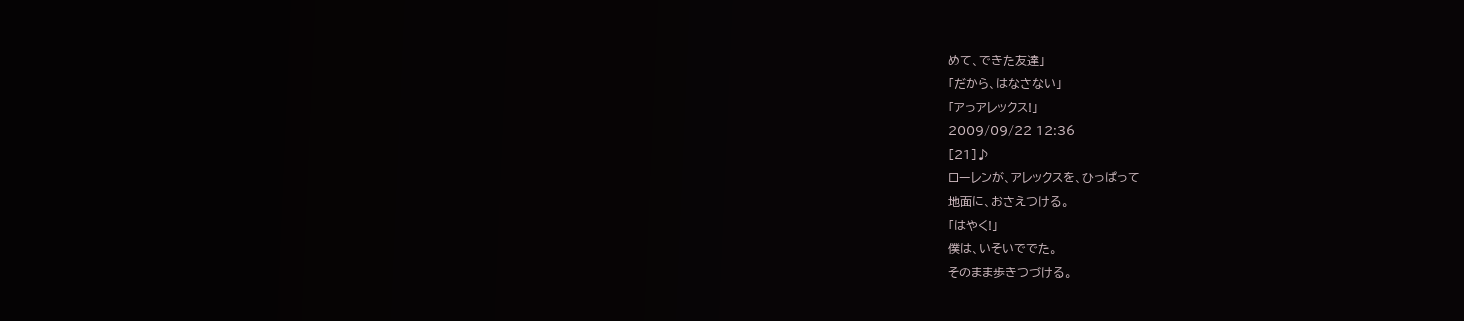めて、できた友達」
「だから、はなさない」
「アっアレックス!」
2009/09/22 12:36
[21]♪
ローレンが、アレックスを、ひっぱって
地面に、おさえつける。
「はやく!」
僕は、いそいででた。
そのまま歩きつづける。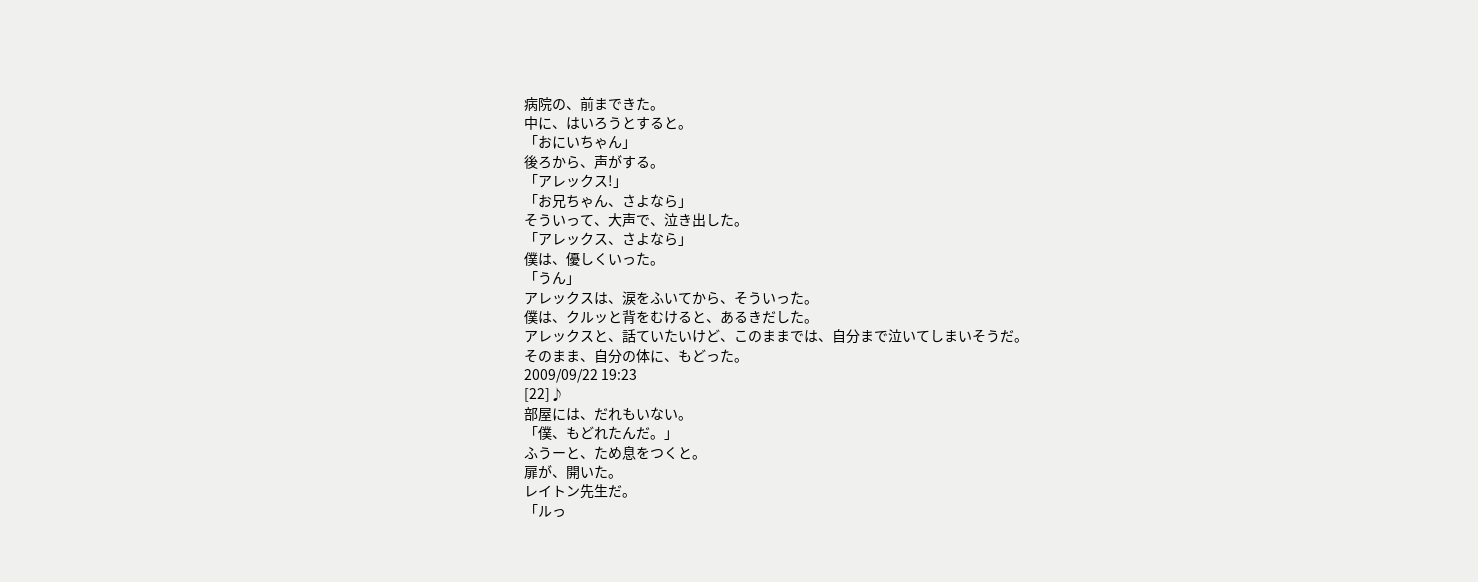病院の、前まできた。
中に、はいろうとすると。
「おにいちゃん」
後ろから、声がする。
「アレックス!」
「お兄ちゃん、さよなら」
そういって、大声で、泣き出した。
「アレックス、さよなら」
僕は、優しくいった。
「うん」
アレックスは、涙をふいてから、そういった。
僕は、クルッと背をむけると、あるきだした。
アレックスと、話ていたいけど、このままでは、自分まで泣いてしまいそうだ。
そのまま、自分の体に、もどった。
2009/09/22 19:23
[22]♪
部屋には、だれもいない。
「僕、もどれたんだ。」
ふうーと、ため息をつくと。
扉が、開いた。
レイトン先生だ。
「ルっ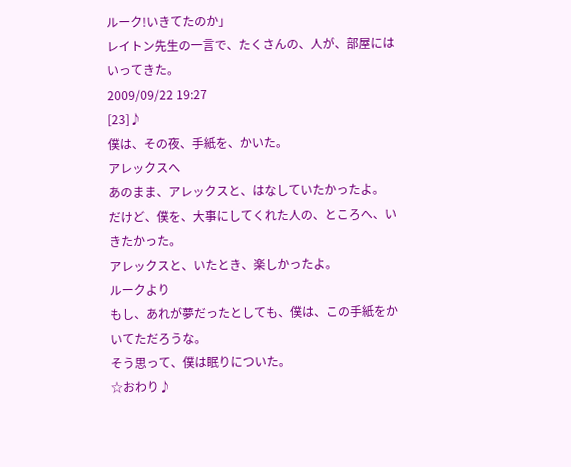ルーク!いきてたのか」
レイトン先生の一言で、たくさんの、人が、部屋にはいってきた。
2009/09/22 19:27
[23]♪
僕は、その夜、手紙を、かいた。
アレックスへ
あのまま、アレックスと、はなしていたかったよ。
だけど、僕を、大事にしてくれた人の、ところへ、いきたかった。
アレックスと、いたとき、楽しかったよ。
ルークより
もし、あれが夢だったとしても、僕は、この手紙をかいてただろうな。
そう思って、僕は眠りについた。
☆おわり♪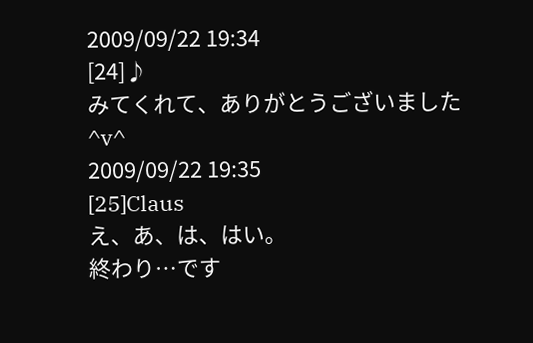2009/09/22 19:34
[24]♪
みてくれて、ありがとうございました
^v^
2009/09/22 19:35
[25]Claus
え、あ、は、はい。
終わり…です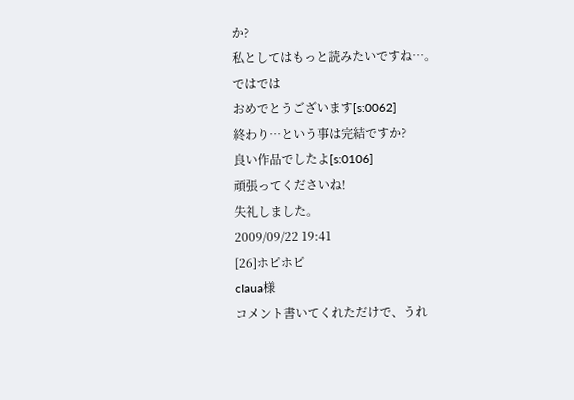か?
私としてはもっと読みたいですね…。
ではでは
おめでとうございます[s:0062]
終わり…という事は完結ですか?
良い作品でしたよ[s:0106]
頑張ってくださいね!
失礼しました。
2009/09/22 19:41
[26]ホピホピ
cIaua様
コメント書いてくれただけで、うれ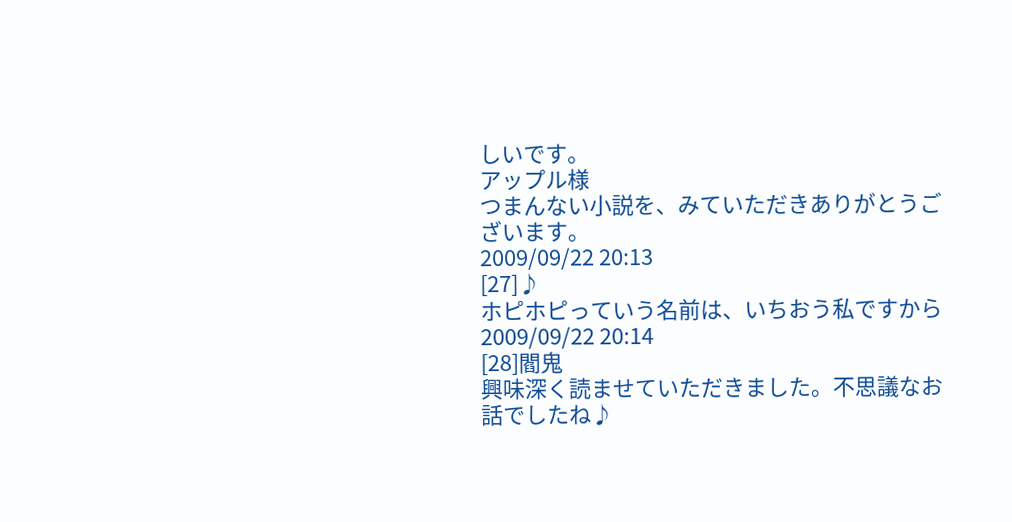しいです。
アップル様
つまんない小説を、みていただきありがとうございます。
2009/09/22 20:13
[27]♪
ホピホピっていう名前は、いちおう私ですから
2009/09/22 20:14
[28]閻鬼
興味深く読ませていただきました。不思議なお話でしたね♪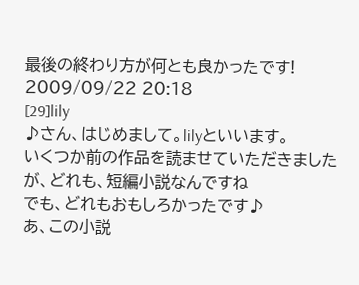最後の終わり方が何とも良かったです!
2009/09/22 20:18
[29]lily
♪さん、はじめまして。lilyといいます。
いくつか前の作品を読ませていただきましたが、どれも、短編小説なんですね
でも、どれもおもしろかったです♪
あ、この小説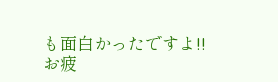も面白かったですよ!!
お疲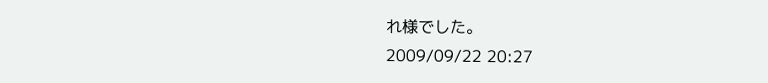れ様でした。
2009/09/22 20:27